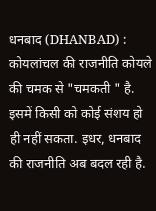धनबाद (DHANBAD) : कोयलांचल की राजनीति कोयले की चमक से "चमकती " है. इसमें किसी को कोई संशय हो ही नहीं सकता. इधर, धनबाद की राजनीति अब बदल रही है.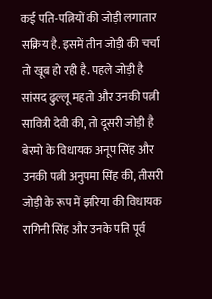कई पति-पत्नियों की जोड़ी लगातार सक्रिय है. इसमें तीन जोड़ी की चर्चा तो खूब हो रही है. पहले जोड़ी है सांसद ढुल्लू महतो और उनकी पत्नी सावित्री देवी की, तो दूसरी जोड़ी है बेरमो के विधायक अनूप सिंह और उनकी पत्नी अनुपमा सिंह की, तीसरी जोड़ी के रूप में झरिया की विधायक रागिनी सिंह और उनके पति पूर्व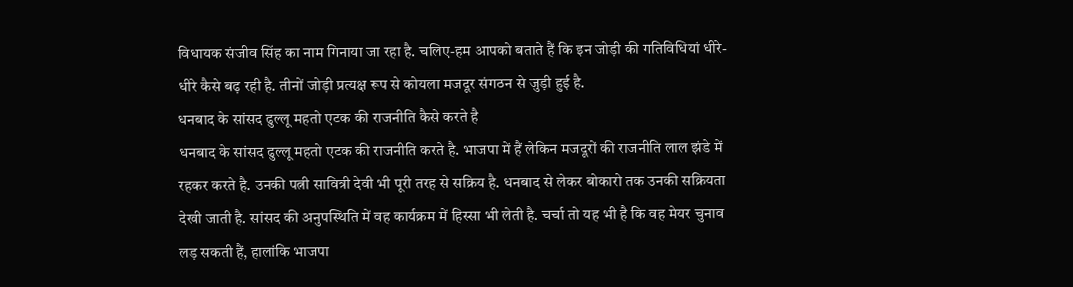विधायक संजीव सिंह का नाम गिनाया जा रहा है. चलिए-हम आपको बताते हैं कि इन जोड़ी की गतिविधियां धीरे-धीरे कैसे बढ़ रही है. तीनों जोड़ी प्रत्यक्ष रूप से कोयला मजदूर संगठन से जुड़ी हुई है.
धनबाद के सांसद ढुल्लू महतो एटक की राजनीति कैसे करते है
धनबाद के सांसद ढुल्लू महतो एटक की राजनीति करते है. भाजपा में हैं लेकिन मजदूरों की राजनीति लाल झंडे में रहकर करते है. उनकी पत्नी सावित्री देवी भी पूरी तरह से सक्रिय है. धनबाद से लेकर बोकारो तक उनकी सक्रियता देखी जाती है. सांसद की अनुपस्थिति में वह कार्यक्रम में हिस्सा भी लेती है. चर्चा तो यह भी है कि वह मेयर चुनाव लड़ सकती हैं, हालांकि भाजपा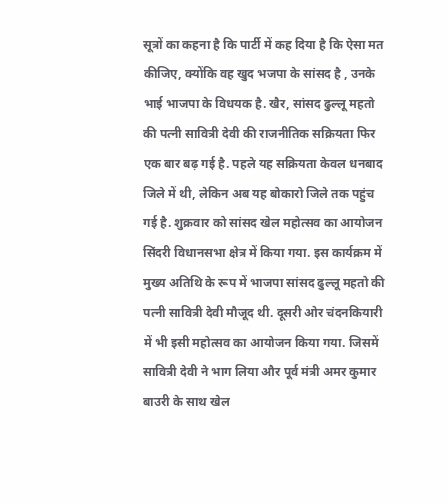सूत्रों का कहना है कि पार्टी में कह दिया है कि ऐसा मत कीजिए, क्योंकि वह खुद भजपा के सांसद है , उनके भाई भाजपा के विधयक है. खैर, सांसद ढुल्लू महतो की पत्नी सावित्री देवी की राजनीतिक सक्रियता फिर एक बार बढ़ गई है. पहले यह सक्रियता केवल धनबाद जिले में थी, लेकिन अब यह बोकारो जिले तक पहुंच गई है. शुक्रवार को सांसद खेल महोत्सव का आयोजन सिंदरी विधानसभा क्षेत्र में किया गया. इस कार्यक्रम में मुख्य अतिथि के रूप में भाजपा सांसद ढुल्लू महतो की पत्नी सावित्री देवी मौजूद थी. दूसरी ओर चंदनकियारी में भी इसी महोत्सव का आयोजन किया गया. जिसमें सावित्री देवी ने भाग लिया और पूर्व मंत्री अमर कुमार बाउरी के साथ खेल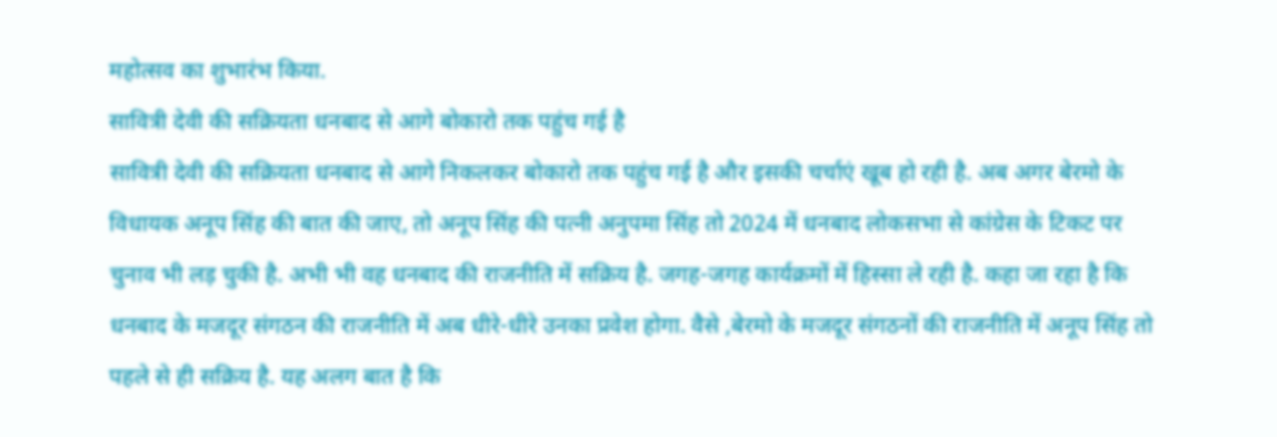महोत्सव का शुभारंभ किया.
सावित्री देवी की सक्रियता धनबाद से आगे बोकारो तक पहुंच गई है
सावित्री देवी की सक्रियता धनबाद से आगे निकलकर बोकारो तक पहुंच गई है और इसकी चर्चाएं खूब हो रही है. अब अगर बेरमो के विधायक अनूप सिंह की बात की जाए, तो अनूप सिंह की पत्नी अनुपमा सिंह तो 2024 में धनबाद लोकसभा से कांग्रेस के टिकट पर चुनाव भी लड़ चुकी है. अभी भी वह धनबाद की राजनीति में सक्रिय है. जगह-जगह कार्यक्रमों में हिस्सा ले रही है. कहा जा रहा है कि धनबाद के मजदूर संगठन की राजनीति में अब धीरे-धीरे उनका प्रवेश होगा. वैसे ,बेरमो के मजदूर संगठनों की राजनीति में अनूप सिंह तो पहले से ही सक्रिय है. यह अलग बात है कि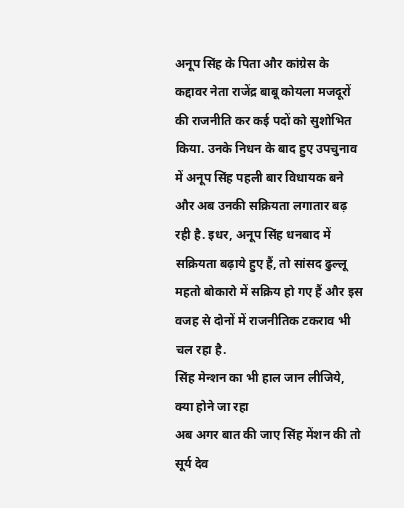अनूप सिंह के पिता और कांग्रेस के कद्दावर नेता राजेंद्र बाबू कोयला मजदूरों की राजनीति कर कई पदों को सुशोभित किया. उनके निधन के बाद हुए उपचुनाव में अनूप सिंह पहली बार विधायक बने और अब उनकी सक्रियता लगातार बढ़ रही है. इधर, अनूप सिंह धनबाद में सक्रियता बढ़ाये हुए हैं, तो सांसद ढुल्लू महतो बोकारो में सक्रिय हो गए हैं और इस वजह से दोनों में राजनीतिक टकराव भी चल रहा है.
सिंह मेन्शन का भी हाल जान लीजिये, क्या होने जा रहा
अब अगर बात की जाए सिंह मेंशन की तो सूर्य देव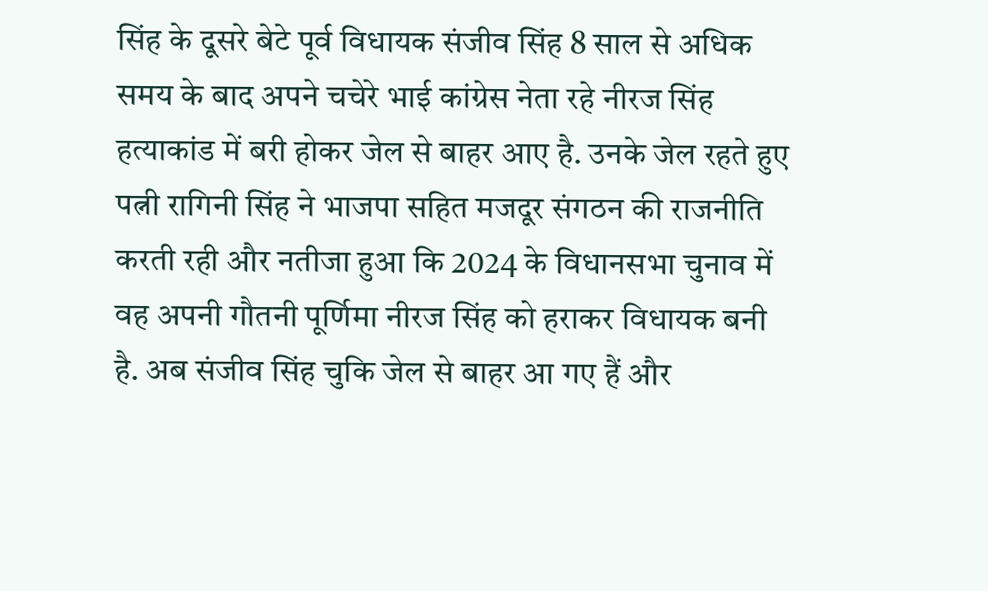सिंह के दूसरे बेटे पूर्व विधायक संजीव सिंह 8 साल से अधिक समय के बाद अपने चचेरे भाई कांग्रेस नेता रहे नीरज सिंह हत्याकांड में बरी होकर जेल से बाहर आए है. उनके जेल रहते हुए पत्नी रागिनी सिंह ने भाजपा सहित मजदूर संगठन की राजनीति करती रही और नतीजा हुआ कि 2024 के विधानसभा चुनाव में वह अपनी गौतनी पूर्णिमा नीरज सिंह को हराकर विधायक बनी है. अब संजीव सिंह चुकि जेल से बाहर आ गए हैं और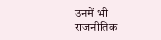उनमें भी राजनीतिक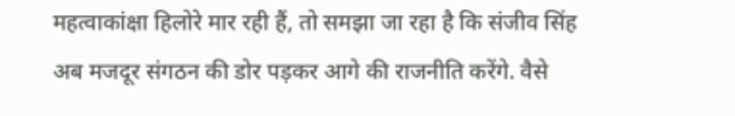महत्वाकांक्षा हिलोरे मार रही हैं, तो समझा जा रहा है कि संजीव सिंह अब मजदूर संगठन की डोर पड़कर आगे की राजनीति करेंगे. वैसे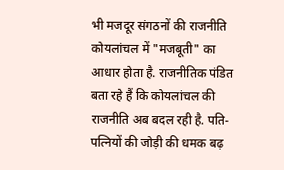भी मजदूर संगठनों की राजनीति कोयलांचल में "मजबूती" का आधार होता है. राजनीतिक पंडित बता रहे हैं कि कोयलांचल की राजनीति अब बदल रही है. पति-पत्नियों की जोड़ी की धमक बढ़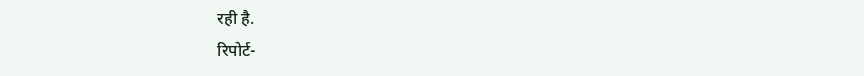रही है.
रिपोर्ट-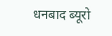धनबाद ब्यूरो